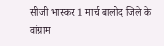सीजी भास्कर 1 मार्च बालोद जिले के वांग्राम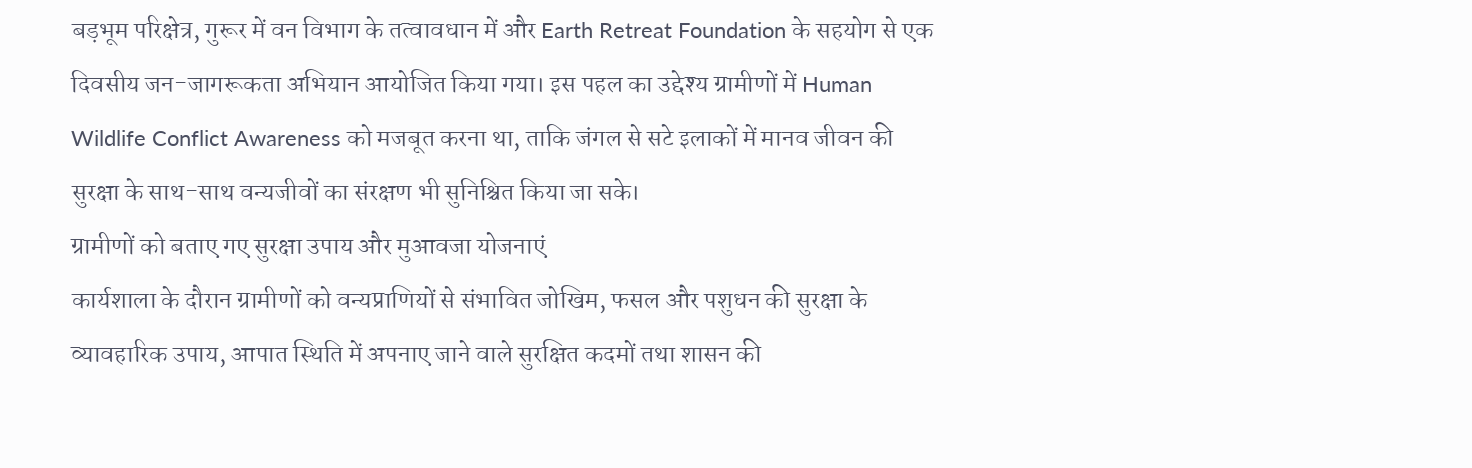बड़भूम परिक्षेत्र, गुरूर में वन विभाग के तत्वावधान में और Earth Retreat Foundation के सहयोग से एक दिवसीय जन-जागरूकता अभियान आयोजित किया गया। इस पहल का उद्देश्य ग्रामीणों में Human Wildlife Conflict Awareness को मजबूत करना था, ताकि जंगल से सटे इलाकों में मानव जीवन की सुरक्षा के साथ-साथ वन्यजीवों का संरक्षण भी सुनिश्चित किया जा सके।
ग्रामीणों को बताए गए सुरक्षा उपाय और मुआवजा योजनाएं
कार्यशाला के दौरान ग्रामीणों को वन्यप्राणियों से संभावित जोखिम, फसल और पशुधन की सुरक्षा के व्यावहारिक उपाय, आपात स्थिति में अपनाए जाने वाले सुरक्षित कदमों तथा शासन की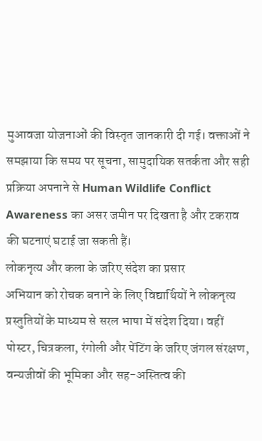मुआवजा योजनाओं की विस्तृत जानकारी दी गई। वक्ताओं ने समझाया कि समय पर सूचना, सामुदायिक सतर्कता और सही प्रक्रिया अपनाने से Human Wildlife Conflict Awareness का असर जमीन पर दिखता है और टकराव की घटनाएं घटाई जा सकती हैं।
लोकनृत्य और कला के जरिए संदेश का प्रसार
अभियान को रोचक बनाने के लिए विद्यार्थियों ने लोकनृत्य प्रस्तुतियों के माध्यम से सरल भाषा में संदेश दिया। वहीं पोस्टर, चित्रकला, रंगोली और पेंटिंग के जरिए जंगल संरक्षण, वन्यजीवों की भूमिका और सह-अस्तित्व की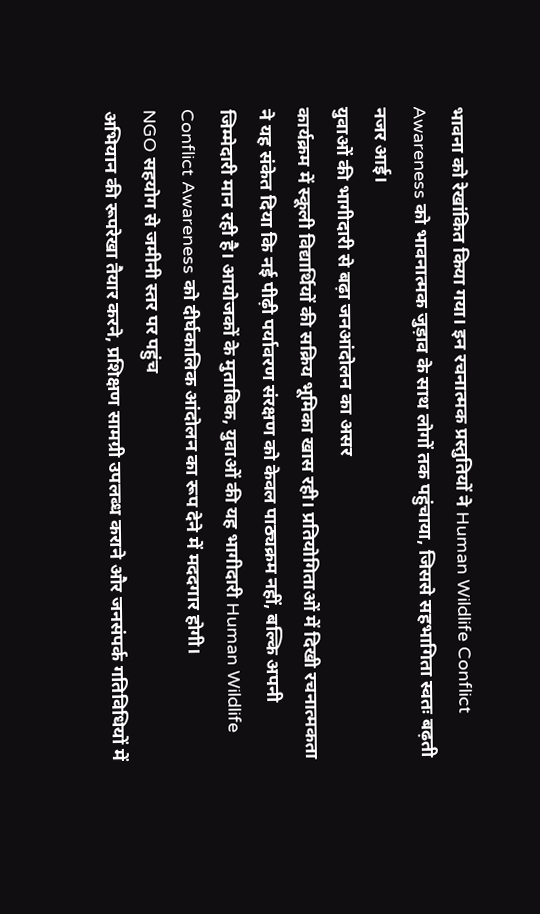भावना को रेखांकित किया गया। इन रचनात्मक प्रस्तुतियों ने Human Wildlife Conflict Awareness को भावनात्मक जुड़ाव के साथ लोगों तक पहुंचाया, जिससे सहभागिता स्वतः बढ़ती नजर आई।
युवाओं की भागीदारी से बढ़ा जनआंदोलन का असर
कार्यक्रम में स्कूली विद्यार्थियों की सक्रिय भूमिका खास रही। प्रतियोगिताओं में दिखी रचनात्मकता ने यह संकेत दिया कि नई पीढ़ी पर्यावरण संरक्षण को केवल पाठ्यक्रम नहीं, बल्कि अपनी जिम्मेदारी मान रही है। आयोजकों के मुताबिक, युवाओं की यह भागीदारी Human Wildlife Conflict Awareness को दीर्घकालिक आंदोलन का रूप देने में मददगार होगी।
NGO सहयोग से जमीनी स्तर पर पहुंच
अभियान की रूपरेखा तैयार करने, प्रशिक्षण सामग्री उपलब्ध कराने और जनसंपर्क गतिविधियों में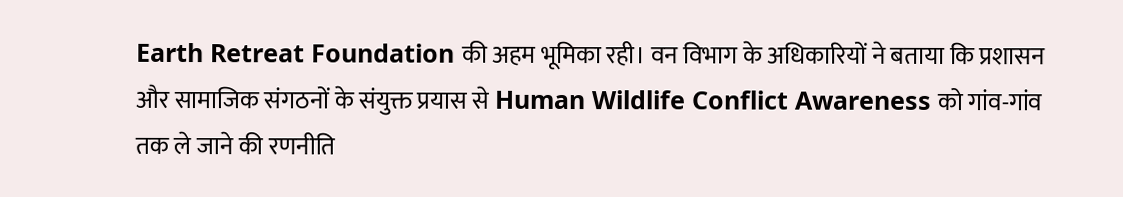Earth Retreat Foundation की अहम भूमिका रही। वन विभाग के अधिकारियों ने बताया कि प्रशासन और सामाजिक संगठनों के संयुक्त प्रयास से Human Wildlife Conflict Awareness को गांव-गांव तक ले जाने की रणनीति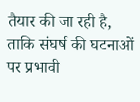तैयार की जा रही है, ताकि संघर्ष की घटनाओं पर प्रभावी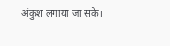अंकुश लगाया जा सके।